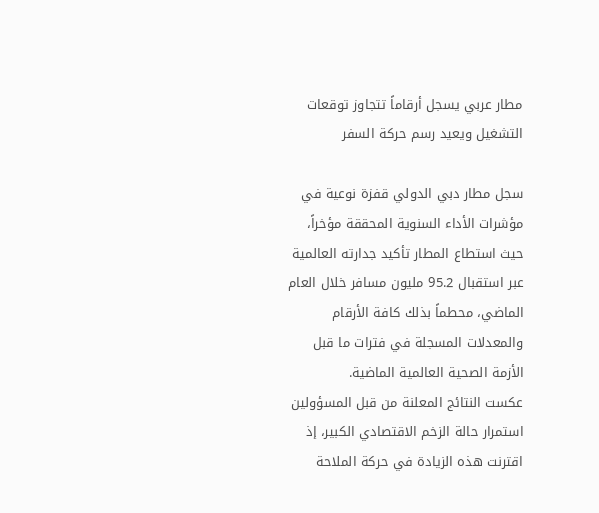مطار عربي يسجل أرقاماً تتجاوز توقعات التشغيل ويعيد رسم حركة السفر

سجل مطار دبي الدولي قفزة نوعية في مؤشرات الأداء السنوية المحققة مؤخراً، حيث استطاع المطار تأكيد جدارته العالمية عبر استقبال 95.2 مليون مسافر خلال العام الماضي، محطماً بذلك كافة الأرقام والمعدلات المسجلة في فترات ما قبل الأزمة الصحية العالمية الماضية.
عكست النتائج المعلنة من قبل المسؤولين استمرار حالة الزخم الاقتصادي الكبير، إذ اقترنت هذه الزيادة في حركة الملاحة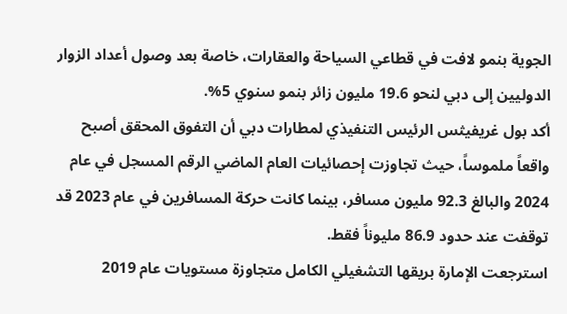الجوية بنمو لافت في قطاعي السياحة والعقارات، خاصة بعد وصول أعداد الزوار الدوليين إلى دبي لنحو 19.6 مليون زائر بنمو سنوي 5%.
أكد بول غريفيثس الرئيس التنفيذي لمطارات دبي أن التفوق المحقق أصبح واقعاً ملموساً، حيث تجاوزت إحصائيات العام الماضي الرقم المسجل في عام 2024 والبالغ 92.3 مليون مسافر، بينما كانت حركة المسافرين في عام 2023 قد توقفت عند حدود 86.9 مليوناً فقط.
استرجعت الإمارة بريقها التشغيلي الكامل متجاوزة مستويات عام 2019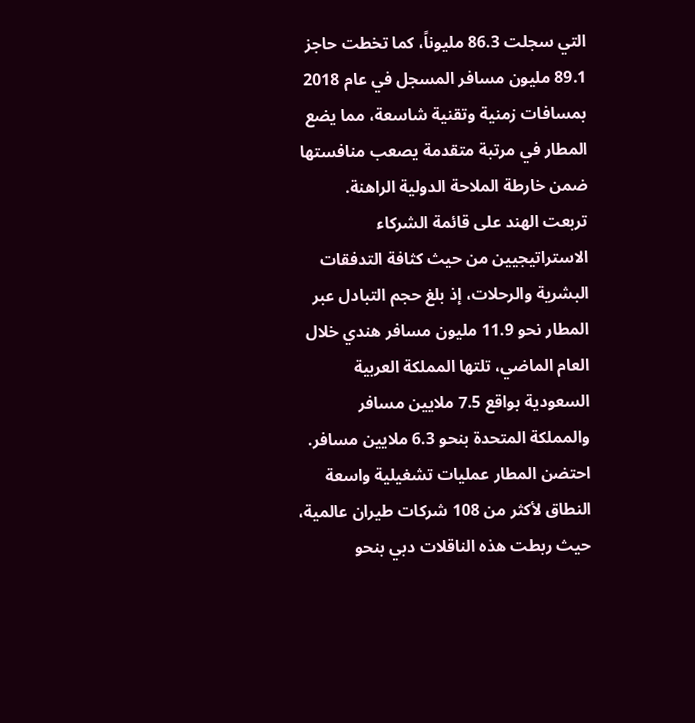التي سجلت 86.3 مليوناً، كما تخطت حاجز 89.1 مليون مسافر المسجل في عام 2018 بمسافات زمنية وتقنية شاسعة، مما يضع المطار في مرتبة متقدمة يصعب منافستها ضمن خارطة الملاحة الدولية الراهنة.
تربعت الهند على قائمة الشركاء الاستراتيجيين من حيث كثافة التدفقات البشرية والرحلات، إذ بلغ حجم التبادل عبر المطار نحو 11.9 مليون مسافر هندي خلال العام الماضي، تلتها المملكة العربية السعودية بواقع 7.5 ملايين مسافر والمملكة المتحدة بنحو 6.3 ملايين مسافر.
احتضن المطار عمليات تشغيلية واسعة النطاق لأكثر من 108 شركات طيران عالمية، حيث ربطت هذه الناقلات دبي بنحو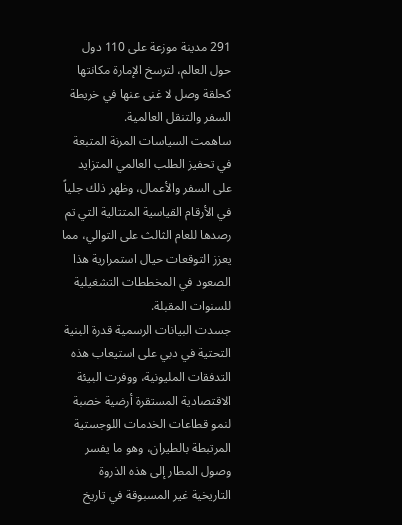291 مدينة موزعة على 110 دول حول العالم، لترسخ الإمارة مكانتها كحلقة وصل لا غنى عنها في خريطة السفر والتنقل العالمية.
ساهمت السياسات المرنة المتبعة في تحفيز الطلب العالمي المتزايد على السفر والأعمال، وظهر ذلك جلياً في الأرقام القياسية المتتالية التي تم رصدها للعام الثالث على التوالي، مما يعزز التوقعات حيال استمرارية هذا الصعود في المخططات التشغيلية للسنوات المقبلة.
جسدت البيانات الرسمية قدرة البنية التحتية في دبي على استيعاب هذه التدفقات المليونية، ووفرت البيئة الاقتصادية المستقرة أرضية خصبة لنمو قطاعات الخدمات اللوجستية المرتبطة بالطيران، وهو ما يفسر وصول المطار إلى هذه الذروة التاريخية غير المسبوقة في تاريخ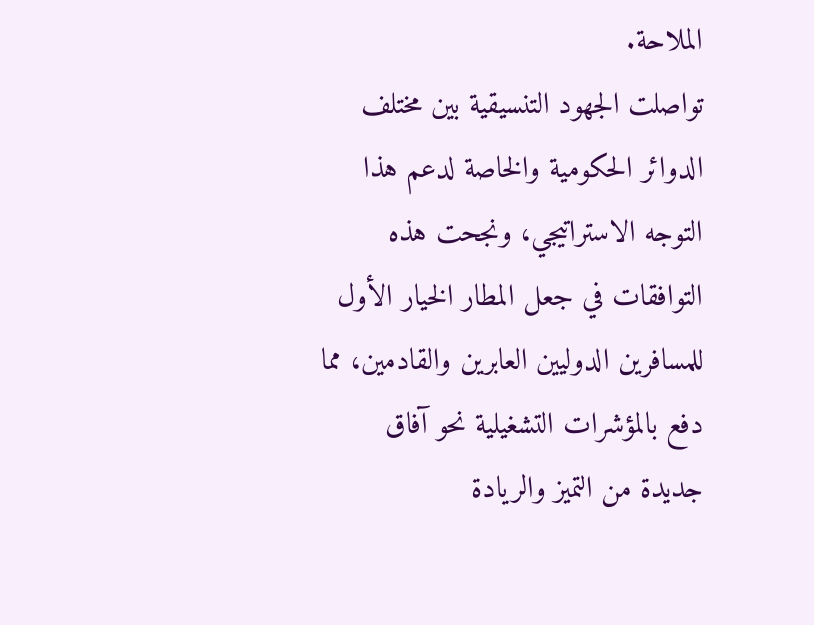الملاحة.
تواصلت الجهود التنسيقية بين مختلف الدوائر الحكومية والخاصة لدعم هذا التوجه الاستراتيجي، ونجحت هذه التوافقات في جعل المطار الخيار الأول للمسافرين الدوليين العابرين والقادمين، مما دفع بالمؤشرات التشغيلية نحو آفاق جديدة من التميز والريادة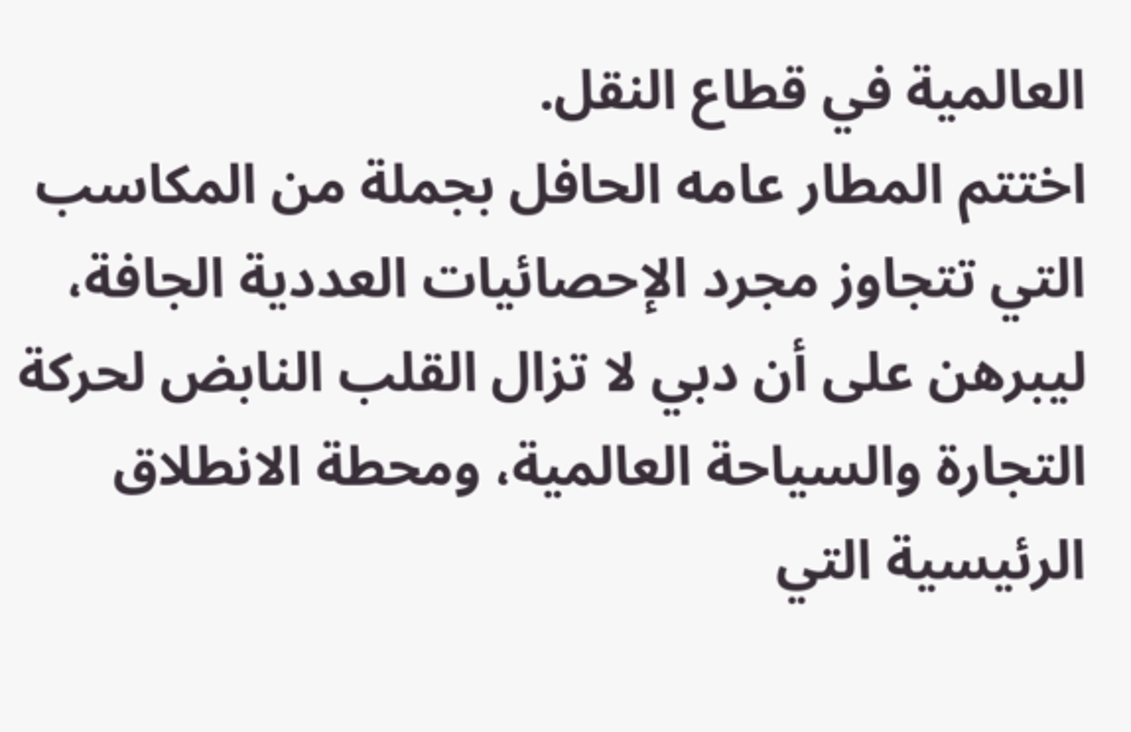العالمية في قطاع النقل.
اختتم المطار عامه الحافل بجملة من المكاسب التي تتجاوز مجرد الإحصائيات العددية الجافة، ليبرهن على أن دبي لا تزال القلب النابض لحركة التجارة والسياحة العالمية، ومحطة الانطلاق الرئيسية التي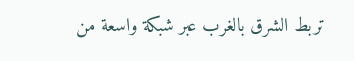تربط الشرق بالغرب عبر شبكة واسعة من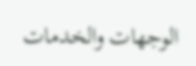الوجهات والخدمات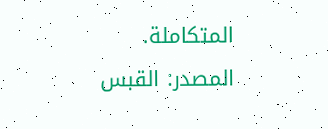المتكاملة.
المصدر: القبس